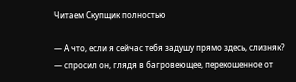Читаем Скупщик полностью

— А что, если я сейчас тебя задушу прямо здесь, слизняк? — спросил он, глядя в багровеющее, перекошенное от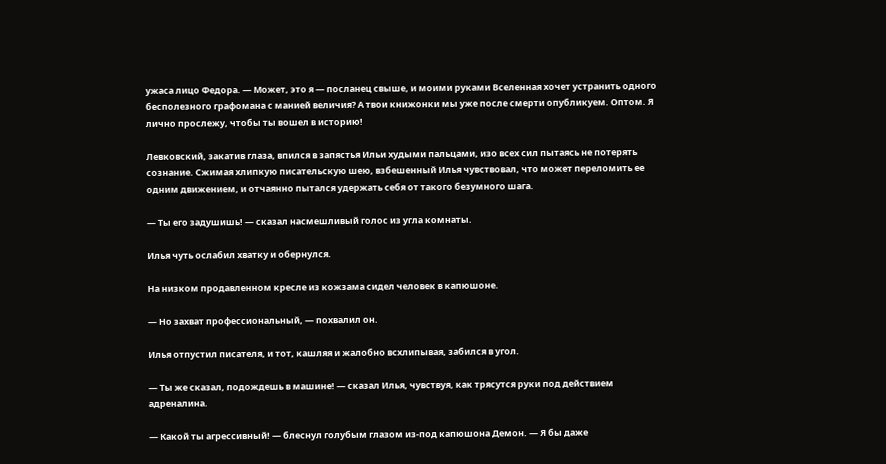ужаса лицо Федора. — Может, это я — посланец свыше, и моими руками Вселенная хочет устранить одного бесполезного графомана с манией величия? А твои книжонки мы уже после смерти опубликуем. Оптом. Я лично прослежу, чтобы ты вошел в историю!

Левковский, закатив глаза, впился в запястья Ильи худыми пальцами, изо всех сил пытаясь не потерять сознание. Сжимая хлипкую писательскую шею, взбешенный Илья чувствовал, что может переломить ее одним движением, и отчаянно пытался удержать себя от такого безумного шага.

— Ты его задушишь! — сказал насмешливый голос из угла комнаты.

Илья чуть ослабил хватку и обернулся.

На низком продавленном кресле из кожзама сидел человек в капюшоне.

— Но захват профессиональный, — похвалил он.

Илья отпустил писателя, и тот, кашляя и жалобно всхлипывая, забился в угол.

— Ты же сказал, подождешь в машине! — сказал Илья, чувствуя, как трясутся руки под действием адреналина.

— Какой ты агрессивный! — блеснул голубым глазом из-под капюшона Демон. — Я бы даже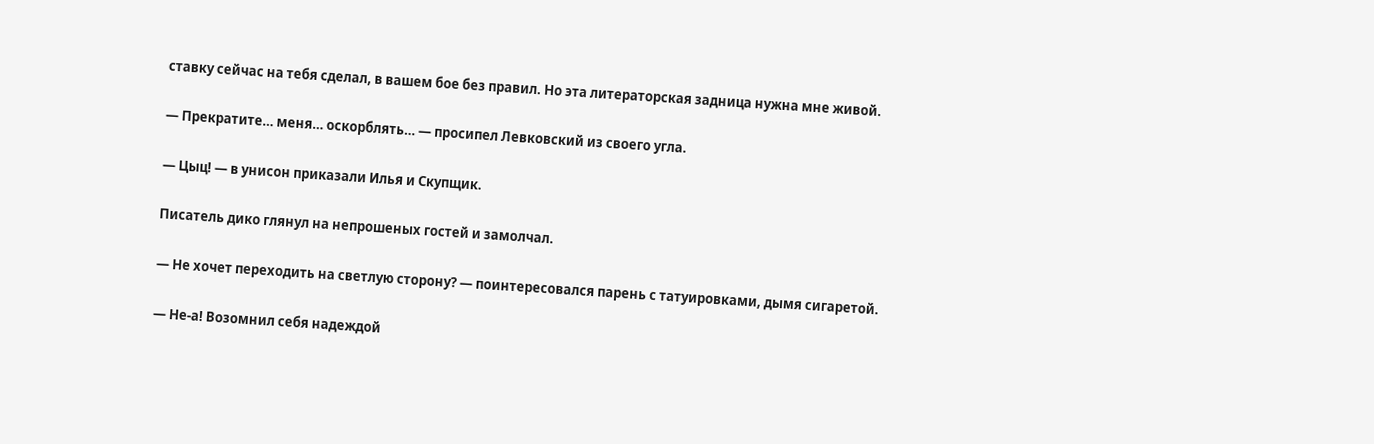ставку сейчас на тебя сделал, в вашем бое без правил. Но эта литераторская задница нужна мне живой.

— Прекратите… меня… оскорблять… — просипел Левковский из своего угла.

— Цыц! — в унисон приказали Илья и Скупщик.

Писатель дико глянул на непрошеных гостей и замолчал.

— Не хочет переходить на светлую сторону? — поинтересовался парень с татуировками, дымя сигаретой.

— Не-а! Возомнил себя надеждой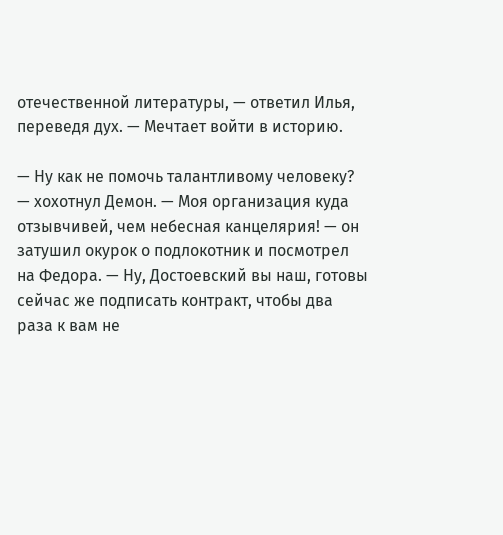отечественной литературы, — ответил Илья, переведя дух. — Мечтает войти в историю.

— Ну как не помочь талантливому человеку? — хохотнул Демон. — Моя организация куда отзывчивей, чем небесная канцелярия! — он затушил окурок о подлокотник и посмотрел на Федора. — Ну, Достоевский вы наш, готовы сейчас же подписать контракт, чтобы два раза к вам не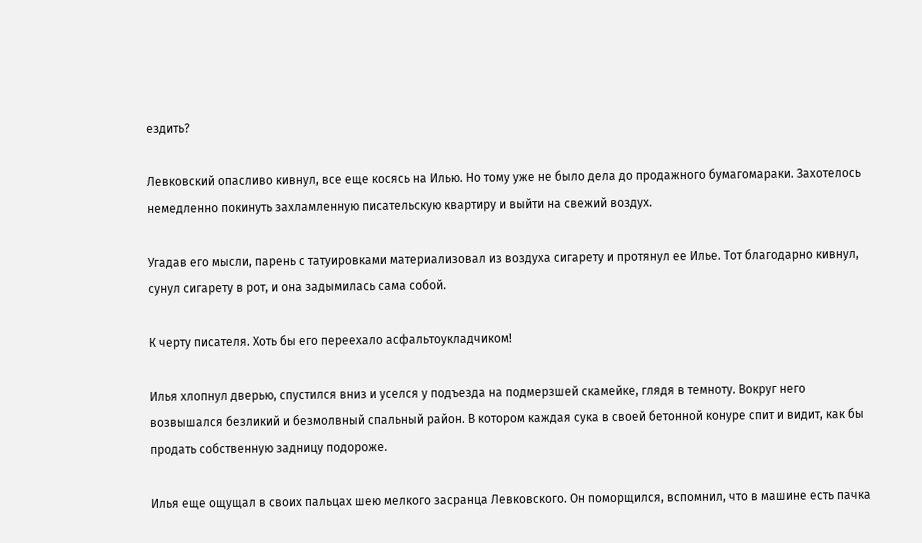ездить?

Левковский опасливо кивнул, все еще косясь на Илью. Но тому уже не было дела до продажного бумагомараки. Захотелось немедленно покинуть захламленную писательскую квартиру и выйти на свежий воздух.

Угадав его мысли, парень с татуировками материализовал из воздуха сигарету и протянул ее Илье. Тот благодарно кивнул, сунул сигарету в рот, и она задымилась сама собой.

К черту писателя. Хоть бы его переехало асфальтоукладчиком!

Илья хлопнул дверью, спустился вниз и уселся у подъезда на подмерзшей скамейке, глядя в темноту. Вокруг него возвышался безликий и безмолвный спальный район. В котором каждая сука в своей бетонной конуре спит и видит, как бы продать собственную задницу подороже.

Илья еще ощущал в своих пальцах шею мелкого засранца Левковского. Он поморщился, вспомнил, что в машине есть пачка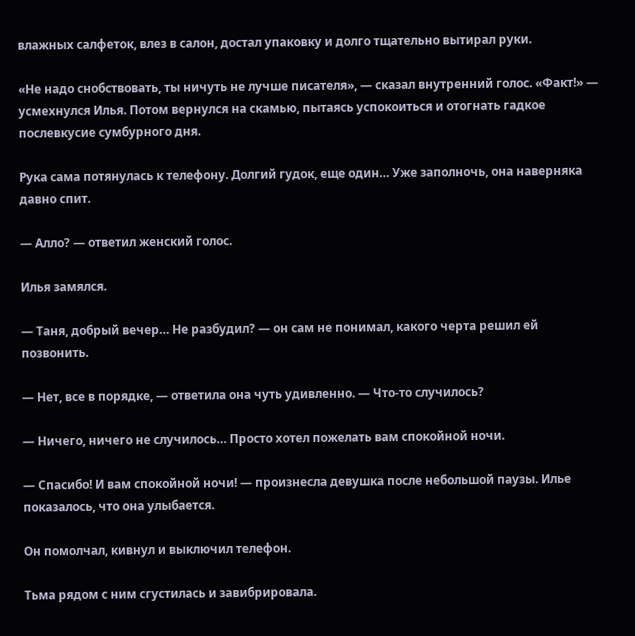влажных салфеток, влез в салон, достал упаковку и долго тщательно вытирал руки.

«Не надо снобствовать, ты ничуть не лучше писателя», — сказал внутренний голос. «Факт!» — усмехнулся Илья. Потом вернулся на скамью, пытаясь успокоиться и отогнать гадкое послевкусие сумбурного дня.

Рука сама потянулась к телефону. Долгий гудок, еще один… Уже заполночь, она наверняка давно спит.

— Алло? — ответил женский голос.

Илья замялся.

— Таня, добрый вечер… Не разбудил? — он сам не понимал, какого черта решил ей позвонить.

— Нет, все в порядке, — ответила она чуть удивленно. — Что-то случилось?

— Ничего, ничего не случилось… Просто хотел пожелать вам спокойной ночи.

— Спасибо! И вам спокойной ночи! — произнесла девушка после небольшой паузы. Илье показалось, что она улыбается.

Он помолчал, кивнул и выключил телефон.

Тьма рядом с ним сгустилась и завибрировала.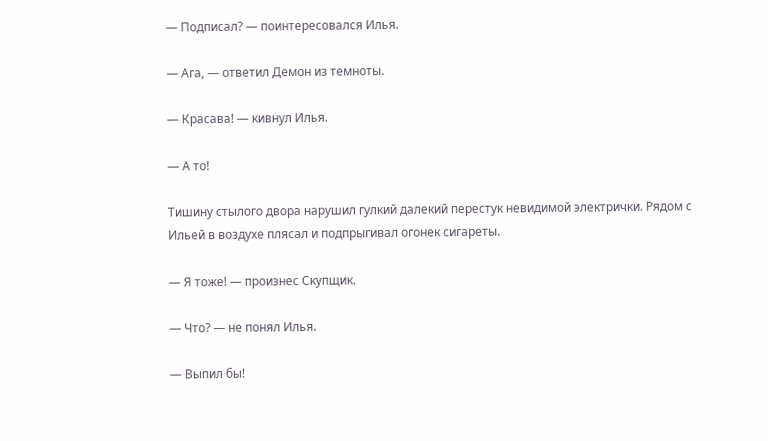— Подписал? — поинтересовался Илья.

— Ага, — ответил Демон из темноты.

— Красава! — кивнул Илья.

— А то!

Тишину стылого двора нарушил гулкий далекий перестук невидимой электрички. Рядом с Ильей в воздухе плясал и подпрыгивал огонек сигареты.

— Я тоже! — произнес Скупщик.

— Что? — не понял Илья.

— Выпил бы!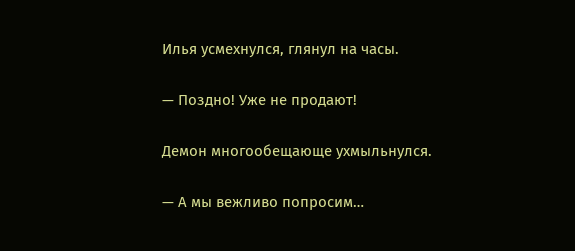Илья усмехнулся, глянул на часы.

— Поздно! Уже не продают!

Демон многообещающе ухмыльнулся.

— А мы вежливо попросим…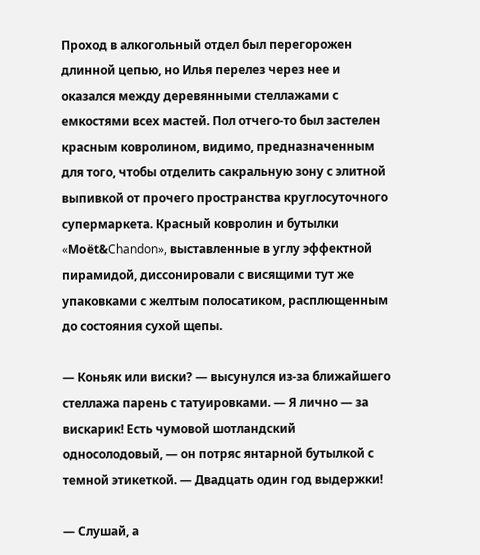Проход в алкогольный отдел был перегорожен длинной цепью, но Илья перелез через нее и оказался между деревянными стеллажами с емкостями всех мастей. Пол отчего-то был застелен красным ковролином, видимо, предназначенным для того, чтобы отделить сакральную зону с элитной выпивкой от прочего пространства круглосуточного супермаркета. Красный ковролин и бутылки «Moёt&Chandon», выставленные в углу эффектной пирамидой, диссонировали с висящими тут же упаковками с желтым полосатиком, расплющенным до состояния сухой щепы.

— Коньяк или виски? — высунулся из-за ближайшего стеллажа парень с татуировками. — Я лично — за вискарик! Есть чумовой шотландский односолодовый, — он потряс янтарной бутылкой с темной этикеткой. — Двадцать один год выдержки!

— Слушай, а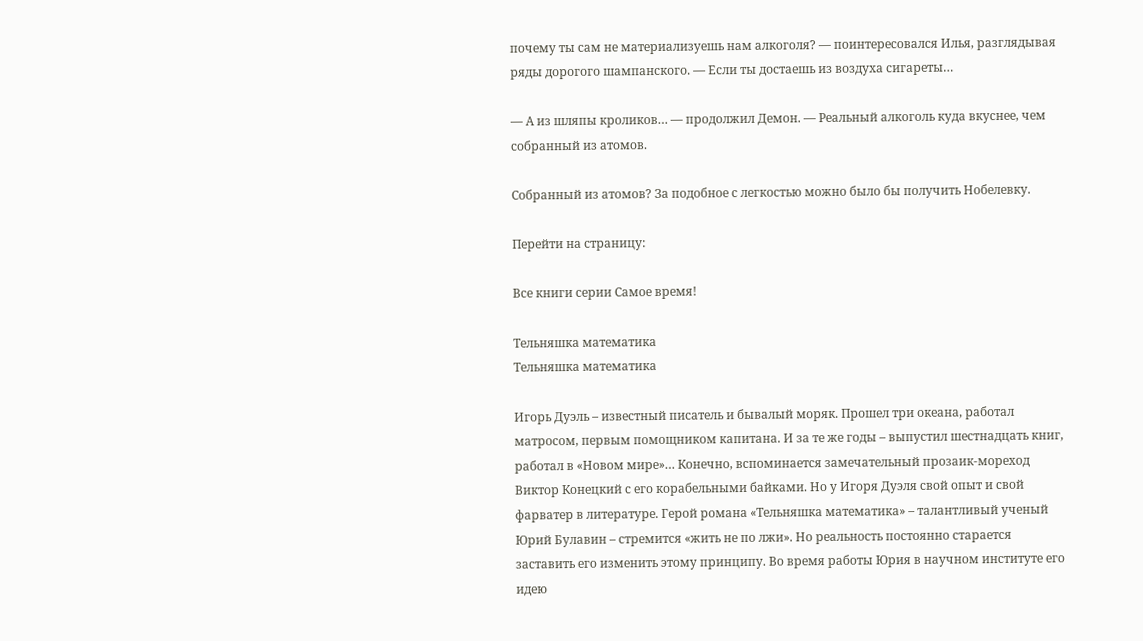почему ты сам не материализуешь нам алкоголя? — поинтересовался Илья, разглядывая ряды дорогого шампанского. — Если ты достаешь из воздуха сигареты…

— А из шляпы кроликов… — продолжил Демон. — Реальный алкоголь куда вкуснее, чем собранный из атомов.

Собранный из атомов? За подобное с легкостью можно было бы получить Нобелевку.

Перейти на страницу:

Все книги серии Самое время!

Тельняшка математика
Тельняшка математика

Игорь Дуэль – известный писатель и бывалый моряк. Прошел три океана, работал матросом, первым помощником капитана. И за те же годы – выпустил шестнадцать книг, работал в «Новом мире»… Конечно, вспоминается замечательный прозаик-мореход Виктор Конецкий с его корабельными байками. Но у Игоря Дуэля свой опыт и свой фарватер в литературе. Герой романа «Тельняшка математика» – талантливый ученый Юрий Булавин – стремится «жить не по лжи». Но реальность постоянно старается заставить его изменить этому принципу. Во время работы Юрия в научном институте его идею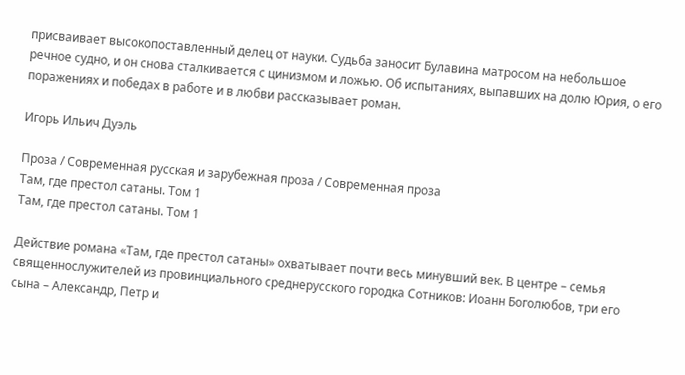присваивает высокопоставленный делец от науки. Судьба заносит Булавина матросом на небольшое речное судно, и он снова сталкивается с цинизмом и ложью. Об испытаниях, выпавших на долю Юрия, о его поражениях и победах в работе и в любви рассказывает роман.

Игорь Ильич Дуэль

Проза / Современная русская и зарубежная проза / Современная проза
Там, где престол сатаны. Том 1
Там, где престол сатаны. Том 1

Действие романа «Там, где престол сатаны» охватывает почти весь минувший век. В центре – семья священнослужителей из провинциального среднерусского городка Сотников: Иоанн Боголюбов, три его сына – Александр, Петр и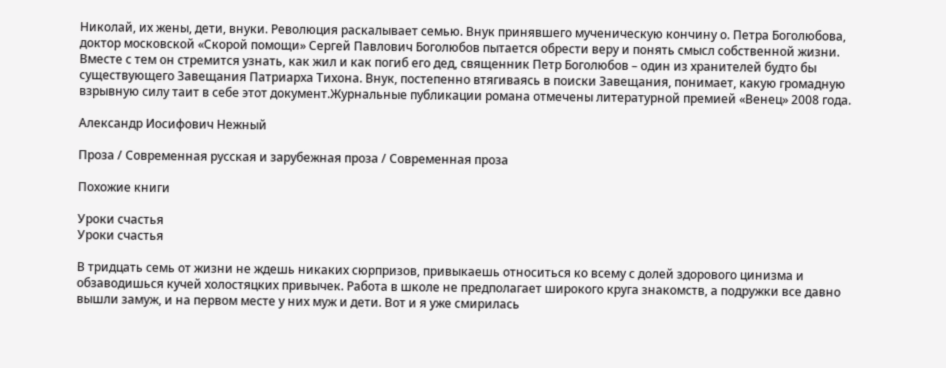Николай, их жены, дети, внуки. Революция раскалывает семью. Внук принявшего мученическую кончину о. Петра Боголюбова, доктор московской «Скорой помощи» Сергей Павлович Боголюбов пытается обрести веру и понять смысл собственной жизни. Вместе с тем он стремится узнать, как жил и как погиб его дед, священник Петр Боголюбов – один из хранителей будто бы существующего Завещания Патриарха Тихона. Внук, постепенно втягиваясь в поиски Завещания, понимает, какую громадную взрывную силу таит в себе этот документ.Журнальные публикации романа отмечены литературной премией «Венец» 2008 года.

Александр Иосифович Нежный

Проза / Современная русская и зарубежная проза / Современная проза

Похожие книги

Уроки счастья
Уроки счастья

В тридцать семь от жизни не ждешь никаких сюрпризов, привыкаешь относиться ко всему с долей здорового цинизма и обзаводишься кучей холостяцких привычек. Работа в школе не предполагает широкого круга знакомств, а подружки все давно вышли замуж, и на первом месте у них муж и дети. Вот и я уже смирилась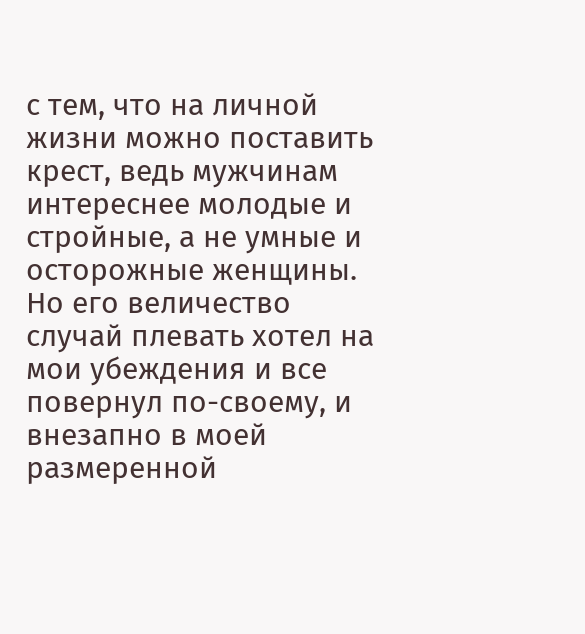с тем, что на личной жизни можно поставить крест, ведь мужчинам интереснее молодые и стройные, а не умные и осторожные женщины. Но его величество случай плевать хотел на мои убеждения и все повернул по-своему, и внезапно в моей размеренной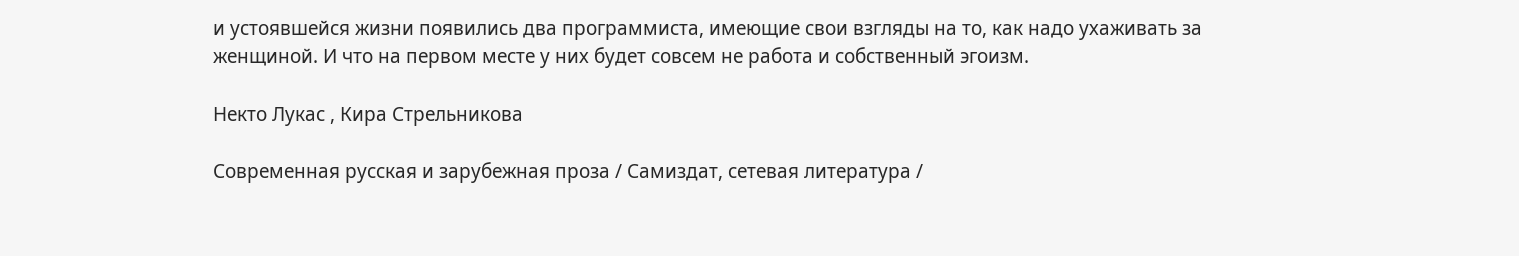и устоявшейся жизни появились два программиста, имеющие свои взгляды на то, как надо ухаживать за женщиной. И что на первом месте у них будет совсем не работа и собственный эгоизм.

Некто Лукас , Кира Стрельникова

Современная русская и зарубежная проза / Самиздат, сетевая литература /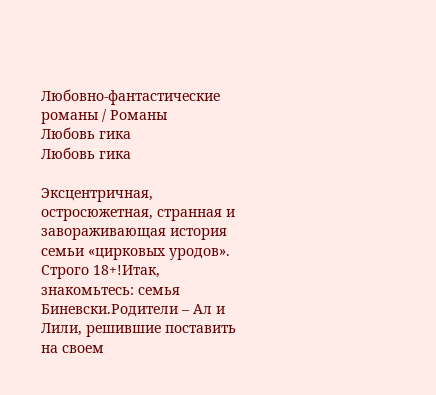Любовно-фантастические романы / Романы
Любовь гика
Любовь гика

Эксцентричная, остросюжетная, странная и завораживающая история семьи «цирковых уродов». Строго 18+!Итак, знакомьтесь: семья Биневски.Родители – Ал и Лили, решившие поставить на своем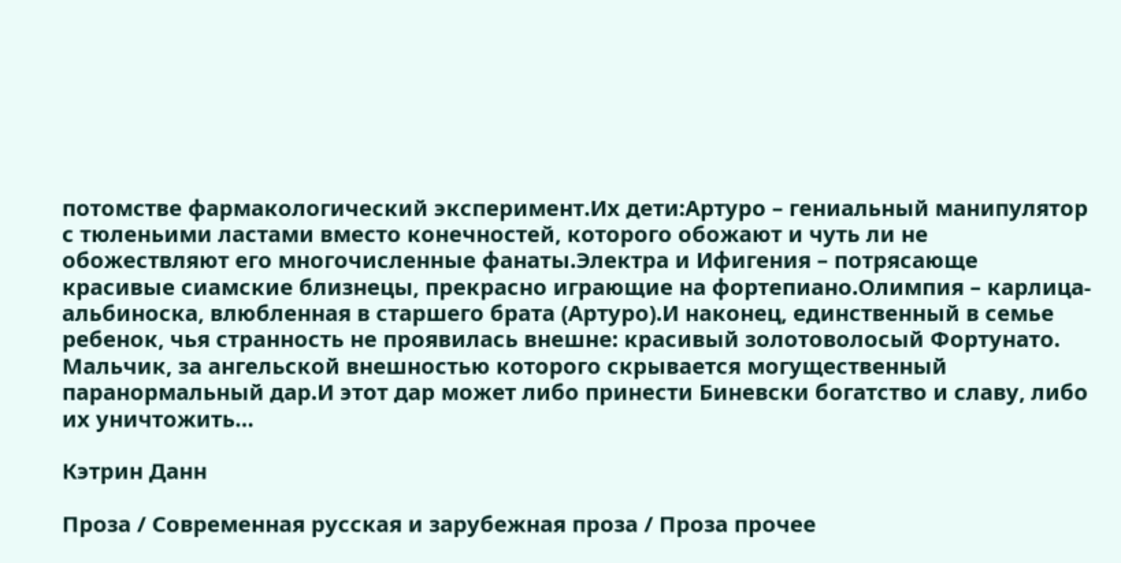потомстве фармакологический эксперимент.Их дети:Артуро – гениальный манипулятор с тюленьими ластами вместо конечностей, которого обожают и чуть ли не обожествляют его многочисленные фанаты.Электра и Ифигения – потрясающе красивые сиамские близнецы, прекрасно играющие на фортепиано.Олимпия – карлица-альбиноска, влюбленная в старшего брата (Артуро).И наконец, единственный в семье ребенок, чья странность не проявилась внешне: красивый золотоволосый Фортунато. Мальчик, за ангельской внешностью которого скрывается могущественный паранормальный дар.И этот дар может либо принести Биневски богатство и славу, либо их уничтожить…

Кэтрин Данн

Проза / Современная русская и зарубежная проза / Проза прочее